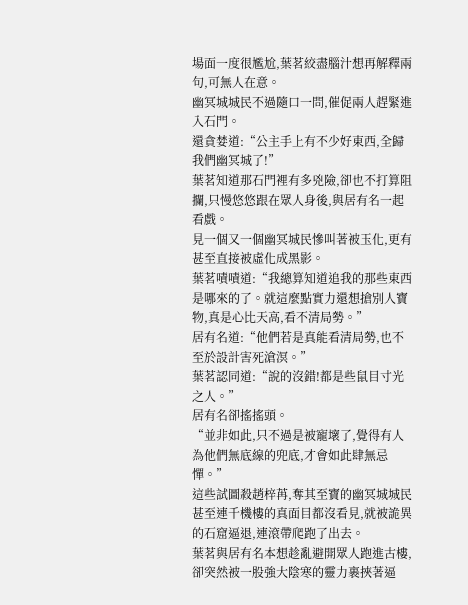場面一度很尷尬,葉茗絞盡腦汁想再解釋兩句,可無人在意。
幽冥城城民不過隨口一問,催促兩人趕緊進入石門。
還貪婪道:“公主手上有不少好東西,全歸我們幽冥城了!”
葉茗知道那石門裡有多兇險,卻也不打算阻攔,只慢悠悠跟在眾人身後,與居有名一起看戲。
見一個又一個幽冥城民慘叫著被玉化,更有甚至直接被虛化成黑影。
葉茗嘖嘖道:“我總算知道追我的那些東西是哪來的了。就這麼點實力還想搶別人寶物,真是心比天高,看不清局勢。”
居有名道:“他們若是真能看清局勢,也不至於設計害死滄溟。”
葉茗認同道:“說的沒錯!都是些鼠目寸光之人。”
居有名卻搖搖頭。
“並非如此,只不過是被寵壞了,覺得有人為他們無底線的兜底,才會如此肆無忌憚。”
這些試圖殺趙梓苒,奪其至寶的幽冥城城民甚至連千機樓的真面目都沒看見,就被詭異的石窟逼退,連滾帶爬跑了出去。
葉茗與居有名本想趁亂避開眾人跑進古樓,卻突然被一股強大陰寒的靈力裹挾著逼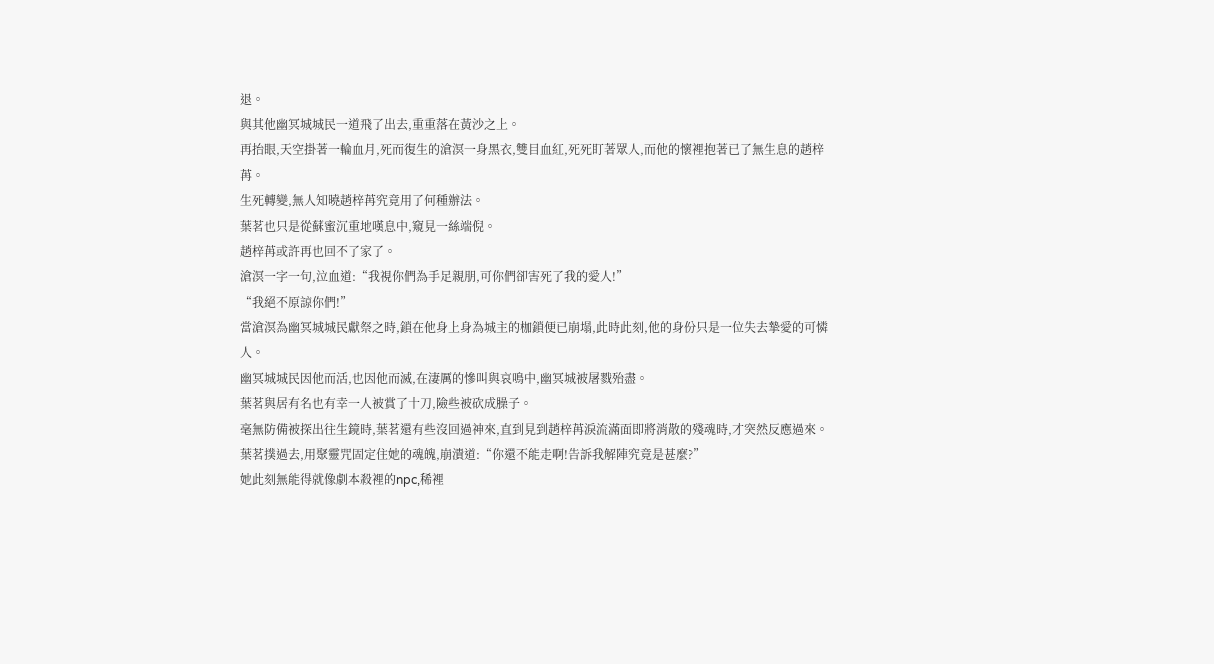退。
與其他幽冥城城民一道飛了出去,重重落在黃沙之上。
再抬眼,天空掛著一輪血月,死而復生的滄溟一身黑衣,雙目血紅,死死盯著眾人,而他的懷裡抱著已了無生息的趙梓苒。
生死轉變,無人知曉趙梓苒究竟用了何種辦法。
葉茗也只是從蘇蜜沉重地嘆息中,窺見一絲端倪。
趙梓苒或許再也回不了家了。
滄溟一字一句,泣血道:“我視你們為手足親朋,可你們卻害死了我的愛人!”
“我絕不原諒你們!”
當滄溟為幽冥城城民獻祭之時,鎖在他身上身為城主的枷鎖便已崩塌,此時此刻,他的身份只是一位失去摯愛的可憐人。
幽冥城城民因他而活,也因他而滅,在淒厲的慘叫與哀鳴中,幽冥城被屠戮殆盡。
葉茗與居有名也有幸一人被賞了十刀,險些被砍成臊子。
毫無防備被探出往生鏡時,葉茗還有些沒回過神來,直到見到趙梓苒淚流滿面即將消散的殘魂時,才突然反應過來。
葉茗撲過去,用聚靈咒固定住她的魂魄,崩潰道:“你還不能走啊!告訴我解陣究竟是甚麼?”
她此刻無能得就像劇本殺裡的npc,稀裡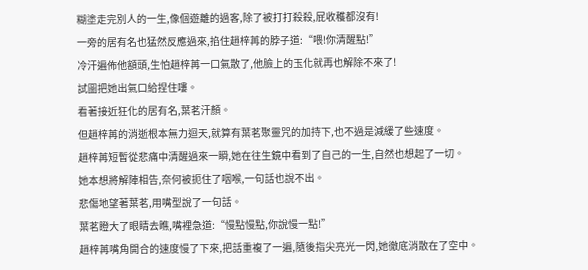糊塗走完別人的一生,像個遊離的過客,除了被打打殺殺,屁收穫都沒有!
一旁的居有名也猛然反應過來,掐住趙梓苒的脖子道:“喂!你清醒點!”
冷汗遍佈他額頭,生怕趙梓苒一口氣散了,他臉上的玉化就再也解除不來了!
試圖把她出氣口給捏住嘍。
看著接近狂化的居有名,葉茗汗顏。
但趙梓苒的消逝根本無力迴天,就算有葉茗聚靈咒的加持下,也不過是減緩了些速度。
趙梓苒短暫從悲痛中清醒過來一瞬,她在往生鏡中看到了自己的一生,自然也想起了一切。
她本想將解陣相告,奈何被扼住了咽喉,一句話也說不出。
悲傷地望著葉茗,用嘴型說了一句話。
葉茗瞪大了眼睛去瞧,嘴裡急道:“慢點慢點,你說慢一點!”
趙梓苒嘴角開合的速度慢了下來,把話重複了一遍,隨後指尖亮光一閃,她徹底消散在了空中。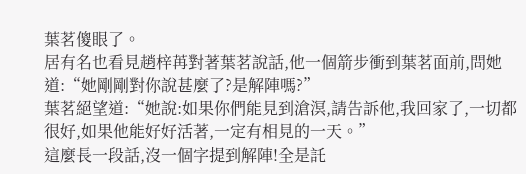葉茗傻眼了。
居有名也看見趙梓苒對著葉茗說話,他一個箭步衝到葉茗面前,問她道:“她剛剛對你說甚麼了?是解陣嗎?”
葉茗絕望道:“她說:如果你們能見到滄溟,請告訴他,我回家了,一切都很好,如果他能好好活著,一定有相見的一天。”
這麼長一段話,沒一個字提到解陣!全是託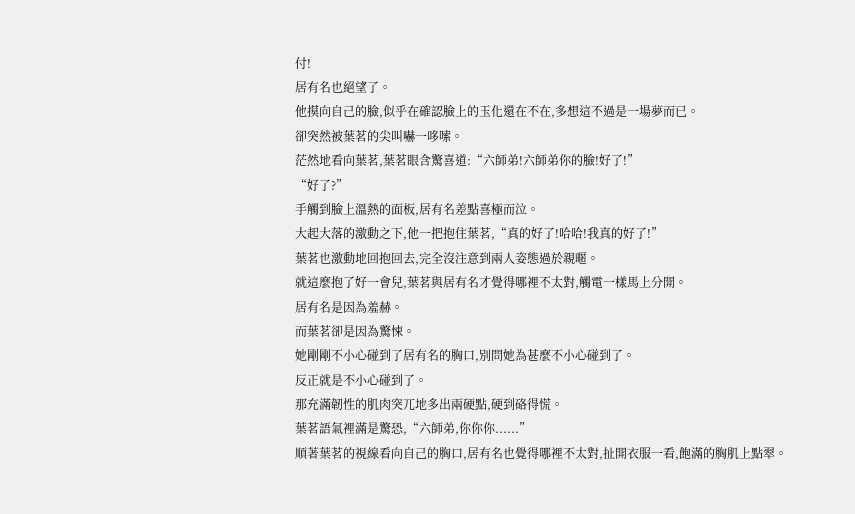付!
居有名也絕望了。
他摸向自己的臉,似乎在確認臉上的玉化還在不在,多想這不過是一場夢而已。
卻突然被葉茗的尖叫嚇一哆嗦。
茫然地看向葉茗,葉茗眼含驚喜道:“六師弟!六師弟你的臉!好了!”
“好了?”
手觸到臉上溫熱的面板,居有名差點喜極而泣。
大起大落的激動之下,他一把抱住葉茗,“真的好了!哈哈!我真的好了!”
葉茗也激動地回抱回去,完全沒注意到兩人姿態過於親暱。
就這麼抱了好一會兒,葉茗與居有名才覺得哪裡不太對,觸電一樣馬上分開。
居有名是因為羞赫。
而葉茗卻是因為驚悚。
她剛剛不小心碰到了居有名的胸口,別問她為甚麼不小心碰到了。
反正就是不小心碰到了。
那充滿韌性的肌肉突兀地多出兩硬點,硬到硌得慌。
葉茗語氣裡滿是驚恐,“六師弟,你你你......”
順著葉茗的視線看向自己的胸口,居有名也覺得哪裡不太對,扯開衣服一看,飽滿的胸肌上點翠。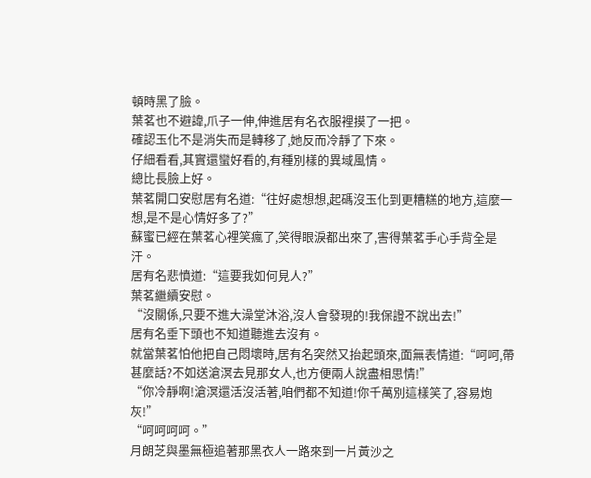頓時黑了臉。
葉茗也不避諱,爪子一伸,伸進居有名衣服裡摸了一把。
確認玉化不是消失而是轉移了,她反而冷靜了下來。
仔細看看,其實還蠻好看的,有種別樣的異域風情。
總比長臉上好。
葉茗開口安慰居有名道:“往好處想想,起碼沒玉化到更糟糕的地方,這麼一想,是不是心情好多了?”
蘇蜜已經在葉茗心裡笑瘋了,笑得眼淚都出來了,害得葉茗手心手背全是汗。
居有名悲憤道:“這要我如何見人?”
葉茗繼續安慰。
“沒關係,只要不進大澡堂沐浴,沒人會發現的!我保證不說出去!”
居有名垂下頭也不知道聽進去沒有。
就當葉茗怕他把自己悶壞時,居有名突然又抬起頭來,面無表情道:“呵呵,帶甚麼話?不如送滄溟去見那女人,也方便兩人說盡相思情!”
“你冷靜啊!滄溟還活沒活著,咱們都不知道!你千萬別這樣笑了,容易炮灰!”
“呵呵呵呵。”
月朗芝與墨無極追著那黑衣人一路來到一片黃沙之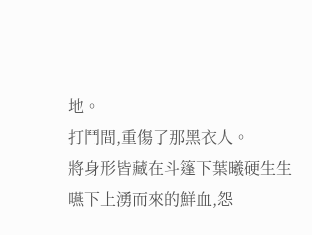地。
打鬥間,重傷了那黑衣人。
將身形皆藏在斗篷下葉曦硬生生嚥下上湧而來的鮮血,怨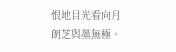恨地目光看向月朗芝與墨無極。